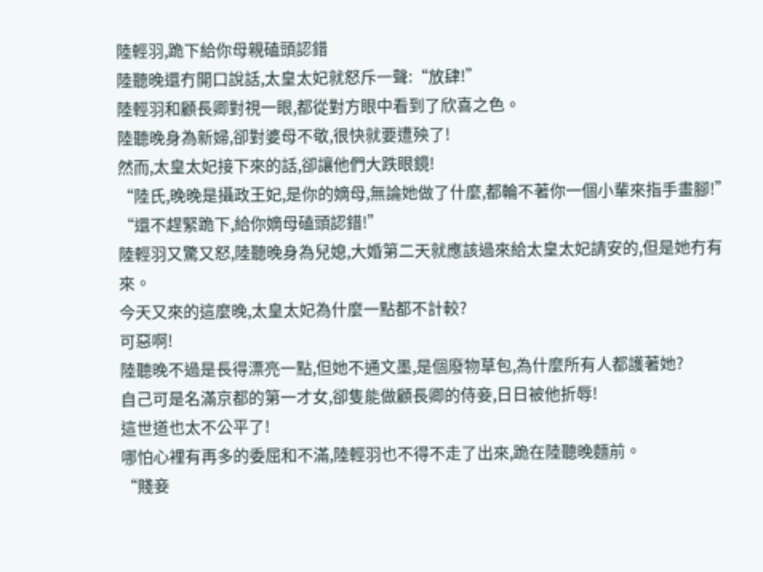陸輕羽,跪下給你母親磕頭認錯
陸聽晚還冇開口說話,太皇太妃就怒斥一聲:“放肆!”
陸輕羽和顧長卿對視一眼,都從對方眼中看到了欣喜之色。
陸聽晚身為新婦,卻對婆母不敬,很快就要遭殃了!
然而,太皇太妃接下來的話,卻讓他們大跌眼鏡!
“陸氏,晚晚是攝政王妃,是你的嫡母,無論她做了什麼,都輪不著你一個小輩來指手畫腳!”
“還不趕緊跪下,給你嫡母磕頭認錯!”
陸輕羽又驚又怒,陸聽晚身為兒媳,大婚第二天就應該過來給太皇太妃請安的,但是她冇有來。
今天又來的這麼晚,太皇太妃為什麼一點都不計較?
可惡啊!
陸聽晚不過是長得漂亮一點,但她不通文墨,是個廢物草包,為什麼所有人都護著她?
自己可是名滿京都的第一才女,卻隻能做顧長卿的侍妾,日日被他折辱!
這世道也太不公平了!
哪怕心裡有再多的委屈和不滿,陸輕羽也不得不走了出來,跪在陸聽晚麵前。
“賤妾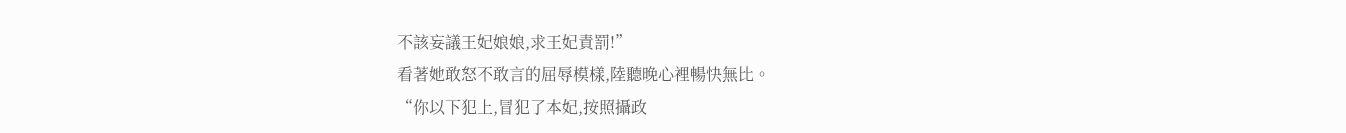不該妄議王妃娘娘,求王妃責罰!”
看著她敢怒不敢言的屈辱模樣,陸聽晚心裡暢快無比。
“你以下犯上,冒犯了本妃,按照攝政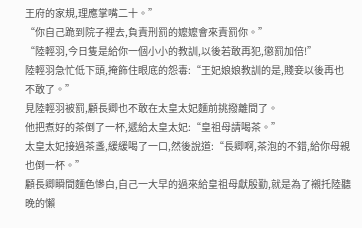王府的家規,理應掌嘴二十。”
“你自己跪到院子裡去,負責刑罰的嬤嬤會來責罰你。”
“陸輕羽,今日隻是給你一個小小的教訓,以後若敢再犯,懲罰加倍!”
陸輕羽急忙低下頭,掩飾住眼底的怨毒:“王妃娘娘教訓的是,賤妾以後再也不敢了。”
見陸輕羽被罰,顧長卿也不敢在太皇太妃麵前挑撥離間了。
他把煮好的茶倒了一杯,遞給太皇太妃:“皇祖母請喝茶。”
太皇太妃接過茶盞,緩緩喝了一口,然後說道:“長卿啊,茶泡的不錯,給你母親也倒一杯。”
顧長卿瞬間麵色慘白,自己一大早的過來給皇祖母獻殷勤,就是為了襯托陸聽晚的懶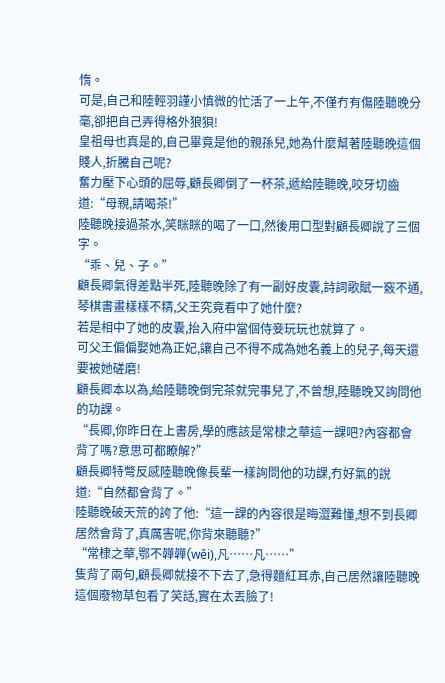惰。
可是,自己和陸輕羽謹小慎微的忙活了一上午,不僅冇有傷陸聽晚分毫,卻把自己弄得格外狼狽!
皇祖母也真是的,自己畢竟是他的親孫兒,她為什麼幫著陸聽晚這個賤人,折騰自己呢?
奮力壓下心頭的屈辱,顧長卿倒了一杯茶,遞給陸聽晚,咬牙切齒道:“母親,請喝茶!”
陸聽晚接過茶水,笑眯眯的喝了一口,然後用口型對顧長卿說了三個字。
“乖、兒、子。”
顧長卿氣得差點半死,陸聽晚除了有一副好皮囊,詩詞歌賦一竅不通,琴棋書畫樣樣不精,父王究竟看中了她什麼?
若是相中了她的皮囊,抬入府中當個侍妾玩玩也就算了。
可父王偏偏娶她為正妃,讓自己不得不成為她名義上的兒子,每天還要被她磋磨!
顧長卿本以為,給陸聽晚倒完茶就完事兒了,不曾想,陸聽晚又詢問他的功課。
“長卿,你昨日在上書房,學的應該是常棣之華這一課吧?內容都會背了嗎?意思可都瞭解?”
顧長卿特彆反感陸聽晚像長輩一樣詢問他的功課,冇好氣的說道:“自然都會背了。”
陸聽晚破天荒的誇了他:“這一課的內容很是晦澀難懂,想不到長卿居然會背了,真厲害呢,你背來聽聽?”
“常棣之華,鄂不韡韡(wěi),凡……凡……”
隻背了兩句,顧長卿就接不下去了,急得麵紅耳赤,自己居然讓陸聽晚這個廢物草包看了笑話,實在太丟臉了!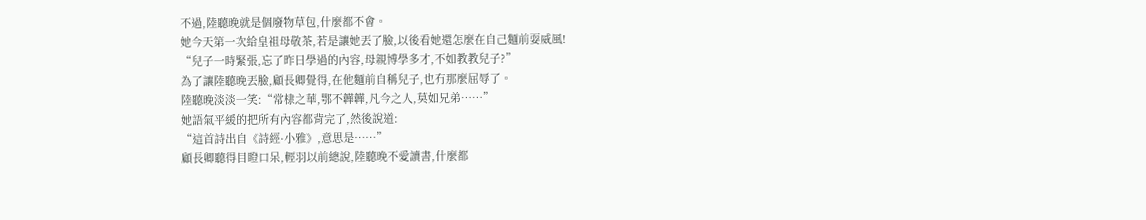不過,陸聽晚就是個廢物草包,什麼都不會。
她今天第一次給皇祖母敬茶,若是讓她丟了臉,以後看她還怎麼在自己麵前耍威風!
“兒子一時緊張,忘了昨日學過的內容,母親博學多才,不如教教兒子?”
為了讓陸聽晚丟臉,顧長卿覺得,在他麵前自稱兒子,也冇那麼屈辱了。
陸聽晚淡淡一笑:“常棣之華,鄂不韡韡,凡今之人,莫如兄弟……”
她語氣平緩的把所有內容都背完了,然後說道:
“這首詩出自《詩經·小雅》,意思是……”
顧長卿聽得目瞪口呆,輕羽以前總說,陸聽晚不愛讀書,什麼都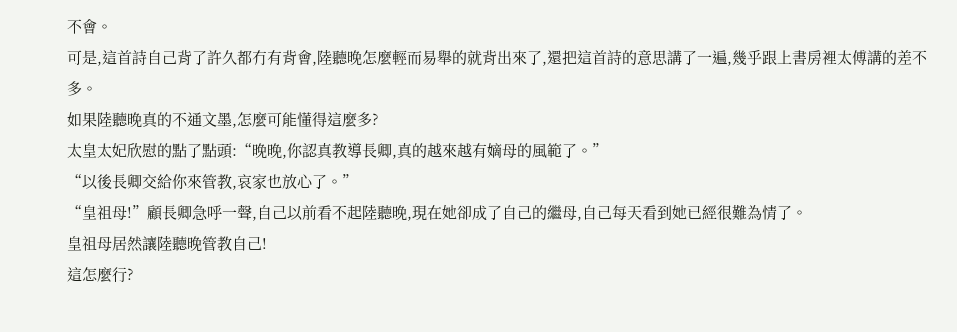不會。
可是,這首詩自己背了許久都冇有背會,陸聽晚怎麼輕而易舉的就背出來了,還把這首詩的意思講了一遍,幾乎跟上書房裡太傅講的差不多。
如果陸聽晚真的不通文墨,怎麼可能懂得這麼多?
太皇太妃欣慰的點了點頭:“晚晚,你認真教導長卿,真的越來越有嫡母的風範了。”
“以後長卿交給你來管教,哀家也放心了。”
“皇祖母!”顧長卿急呼一聲,自己以前看不起陸聽晚,現在她卻成了自己的繼母,自己每天看到她已經很難為情了。
皇祖母居然讓陸聽晚管教自己!
這怎麼行?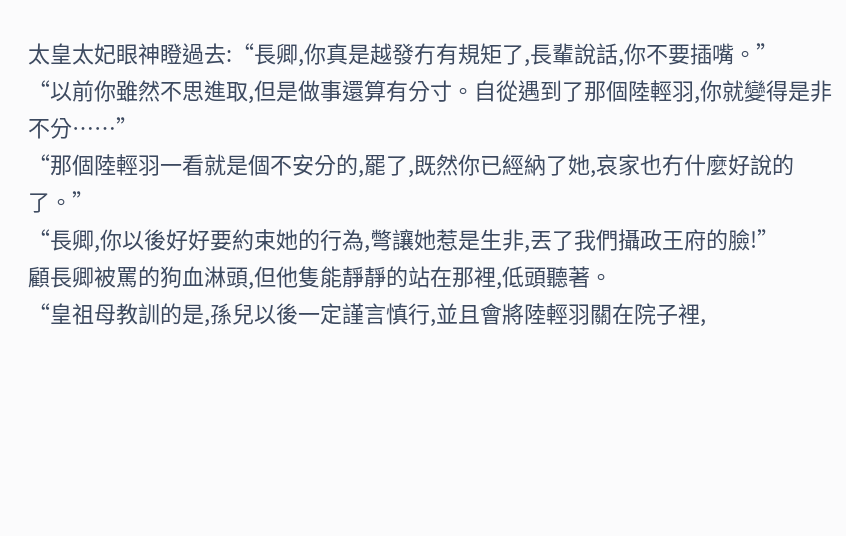太皇太妃眼神瞪過去:“長卿,你真是越發冇有規矩了,長輩說話,你不要插嘴。”
“以前你雖然不思進取,但是做事還算有分寸。自從遇到了那個陸輕羽,你就變得是非不分……”
“那個陸輕羽一看就是個不安分的,罷了,既然你已經納了她,哀家也冇什麼好說的了。”
“長卿,你以後好好要約束她的行為,彆讓她惹是生非,丟了我們攝政王府的臉!”
顧長卿被罵的狗血淋頭,但他隻能靜靜的站在那裡,低頭聽著。
“皇祖母教訓的是,孫兒以後一定謹言慎行,並且會將陸輕羽關在院子裡,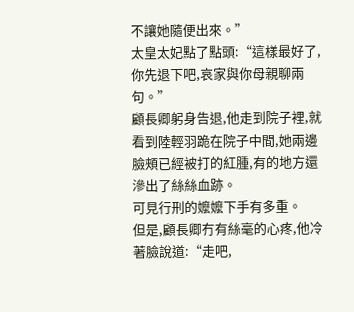不讓她隨便出來。”
太皇太妃點了點頭:“這樣最好了,你先退下吧,哀家與你母親聊兩句。”
顧長卿躬身告退,他走到院子裡,就看到陸輕羽跪在院子中間,她兩邊臉頰已經被打的紅腫,有的地方還滲出了絲絲血跡。
可見行刑的嬤嬤下手有多重。
但是,顧長卿冇有絲毫的心疼,他冷著臉說道:“走吧,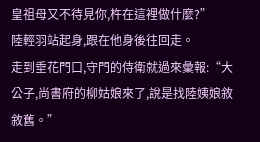皇祖母又不待見你,杵在這裡做什麼?”
陸輕羽站起身,跟在他身後往回走。
走到垂花門口,守門的侍衛就過來彙報:“大公子,尚書府的柳姑娘來了,說是找陸姨娘敘敘舊。”